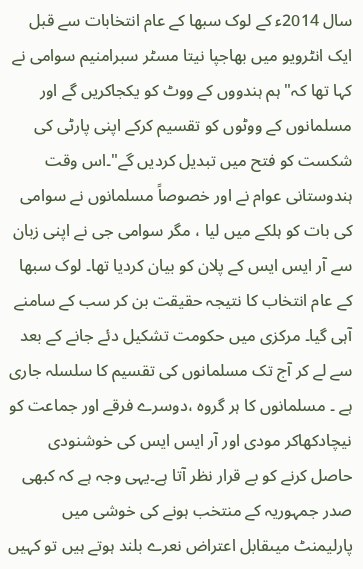سال 2014ء کے لوک سبھا کے عام انتخابات سے قبل ایک انٹرویو میں بھاجپا نیتا مسٹر سبرامنیم سوامی نے کہا تھا کہ" ہم ہندووں کے ووٹ کو یکجاکریں گے اور مسلمانوں کے ووٹوں کو تقسیم کرکے اپنی پارٹی کی شکست کو فتح میں تبدیل کردیں گے"۔اس وقت ہندوستانی عوام نے اور خصوصاً مسلمانوں نے سوامی کی بات کو ہلکے میں لیا ، مگر سوامی جی نے اپنی زبان سے آر ایس ایس کے پلان کو بیان کردیا تھا۔ لوک سبھا کے عام انتخاب کا نتیجہ حقیقت بن کر سب کے سامنے آہی گیا۔ مرکزی میں حکومت تشکیل دئے جانے کے بعد سے لے کر آج تک مسلمانوں کی تقسیم کا سلسلہ جاری ہے ۔ مسلمانوں کا ہر گروہ ،دوسرے فرقے اور جماعت کو نیچادکھاکر مودی اور آر ایس ایس کی خوشنودی حاصل کرنے کو بے قرار نظر آتا ہے۔یہی وجہ ہے کہ کبھی صدر جمہوریہ کے منتخب ہونے کی خوشی میں پارلیمنٹ میںقابل اعتراض نعرے بلند ہوتے ہیں تو کہیں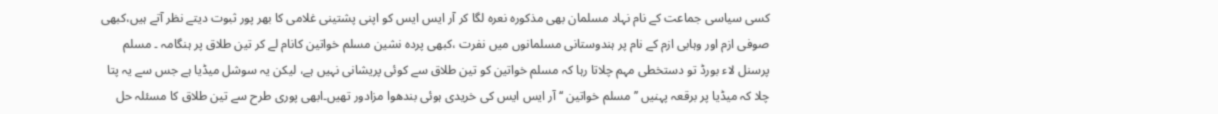کسی سیاسی جماعت کے نام نہاد مسلمان بھی مذکورہ نعرہ لگا کر آر ایس ایس کو اپنی پشتینی غلامی کا بھر پور ثبوت دیتے نظر آتے ہیں،کبھی صوفی ازم اور وہابی ازم کے نام پر ہندوستانی مسلمانوں میں نفرت ،کبھی پردہ نشین مسلم خواتین کانام لے کر تین طلاق پر ہنگامہ ۔ مسلم پرسنل لاء بورڈ تو دستخطی مہم چلاتا رہا کہ مسلم خواتین کو تین طلاق سے کوئی پریشانی نہیں ہے، لیکن یہ سوشل میڈیا ہے جس سے یہ پتا چلا کہ میڈیا پر برقعہ پہنیں ’’مسلم خواتین ‘‘ آر ایس ایس کی خریدی ہوئی بندھوا مزادور تھیں۔ابھی پوری طرح سے تین طلاق کا مسئلہ حل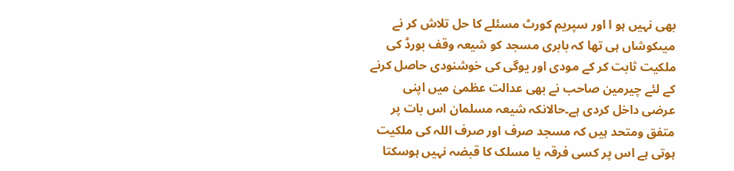بھی نہیں ہو ا اور سپریم کورٹ مسئلے کا حل تلاش کر نے میںکوشاں ہی تھا کہ بابری مسجد کو شیعہ وقف بورڈ کی ملکیت ثابت کر کے مودی اور یوگی کی خوشنودی حاصل کرنے کے لئے چیرمین صاحب نے بھی عدالت عظمیٰ میں اپنی عرضی داخل کردی ہے۔حالانکہ شیعہ مسلمان اس بات پر متفق ومتحد ہیں کہ مسجد صرف اور صرف اللہ کی ملکیت ہوتی ہے اس پر کسی فرقہ یا مسلک کا قبضہ نہیں ہوسکتا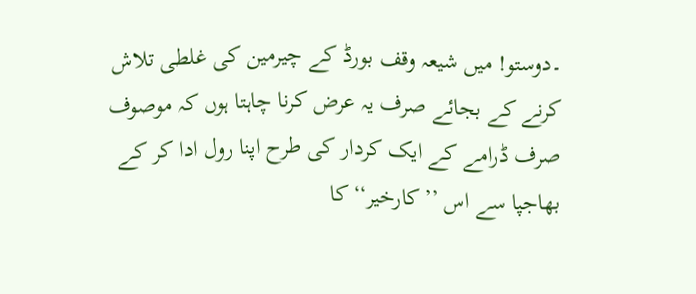۔دوستو! میں شیعہ وقف بورڈ کے چیرمین کی غلطی تلاش کرنے کے بجائے صرف یہ عرض کرنا چاہتا ہوں کہ موصوف صرف ڈرامے کے ایک کردار کی طرح اپنا رول ادا کر کے بھاجپا سے اس ’’کارخیر‘‘کا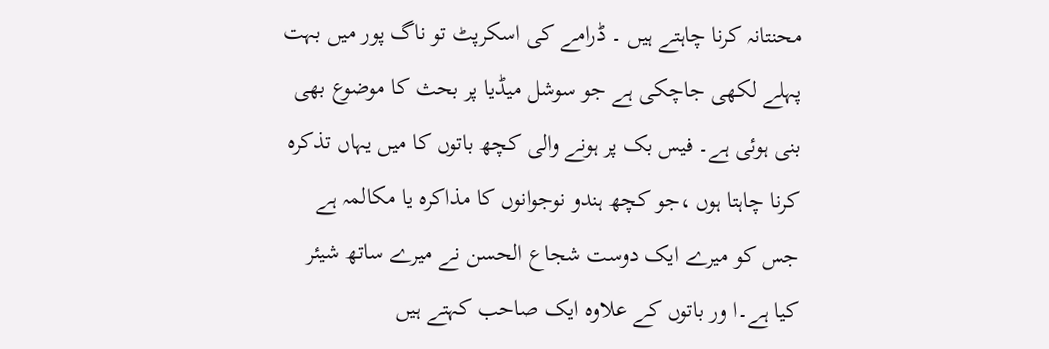محنتانہ کرنا چاہتے ہیں ۔ ڈرامے کی اسکرپٹ تو ناگ پور میں بہت پہلے لکھی جاچکی ہے جو سوشل میڈیا پر بحث کا موضوع بھی بنی ہوئی ہے۔ فیس بک پر ہونے والی کچھ باتوں کا میں یہاں تذکرہ کرنا چاہتا ہوں ،جو کچھ ہندو نوجوانوں کا مذاکرہ یا مکالمہ ہے جس کو میرے ایک دوست شجاع الحسن نے میرے ساتھ شیئر کیا ہے۔ا ور باتوں کے علاوہ ایک صاحب کہتے ہیں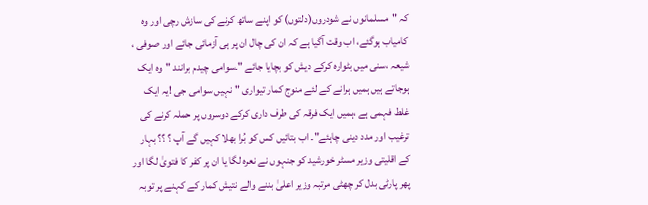کہ "مسلمانوں نے شودروں(دلتوں) کو اپنے ساتھ کرنے کی سازش رچی اور وہ کامیاب ہوگئے، اب وقت آگیا ہے کہ ان کی چال ان پر ہی آزمائی جائے اور صوفی ، شیعہ ،سنی میں بٹوارہ کرکے دیش کو بچایا جائے "۔سوامی چیدم برانند "وہ ایک ہوجاتے ہیں ہمیں ہرانے کے لئے منوج کمار تیواری "نہیں سوامی جی !یہ ایک غلط فہمی ہے ،ہمیں ایک فرقہ کی طرف داری کرکے دوسروں پر حملہ کرنے کی ترغیب اور مدد دینی چاہئے"۔ اب بتائیں کس کو بُرا بھلا کہیں گے آپ ؟ ؟؟ بہار کے اقلیتی وزیر مسٹر خورشید کو جنہوں نے نعرہ لگا یا ان پر کفر کا فتویٰ لگا اور پھر پارٹی بدل کر چھٹی مرتبہ وزیر اعلیٰ بننے والے نتیش کمار کے کہنے پر توبہ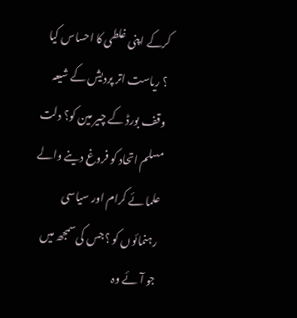کرکے اپنی غلطی کا احساس کیا ؟ ریاست اتر پردیش کے شیعہ وقف بورڈ کے چیر مین کو؟ دلت مسلم اتحاد کو فروغ دینے والے علما ئے کرام اور سیاسی رہنمائوں کو ؟جس کی سمجھ میں جو آئے وہ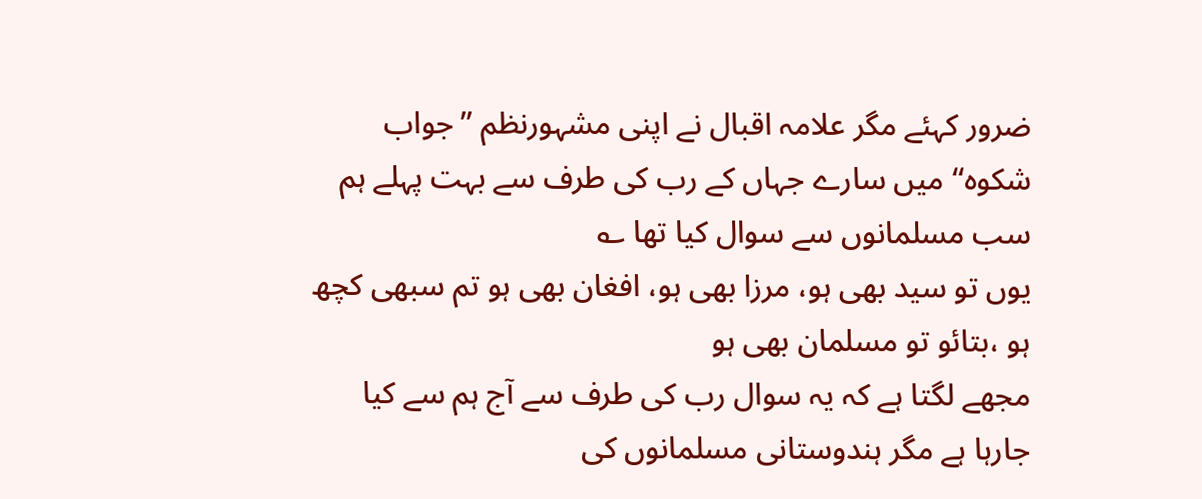ضرور کہئے مگر علامہ اقبال نے اپنی مشہورنظم ’’جواب شکوہ‘‘ میں سارے جہاں کے رب کی طرف سے بہت پہلے ہم سب مسلمانوں سے سوال کیا تھا ؎
یوں تو سید بھی ہو، مرزا بھی ہو، افغان بھی ہو تم سبھی کچھ ہو ،بتائو تو مسلمان بھی ہو
مجھے لگتا ہے کہ یہ سوال رب کی طرف سے آج ہم سے کیا جارہا ہے مگر ہندوستانی مسلمانوں کی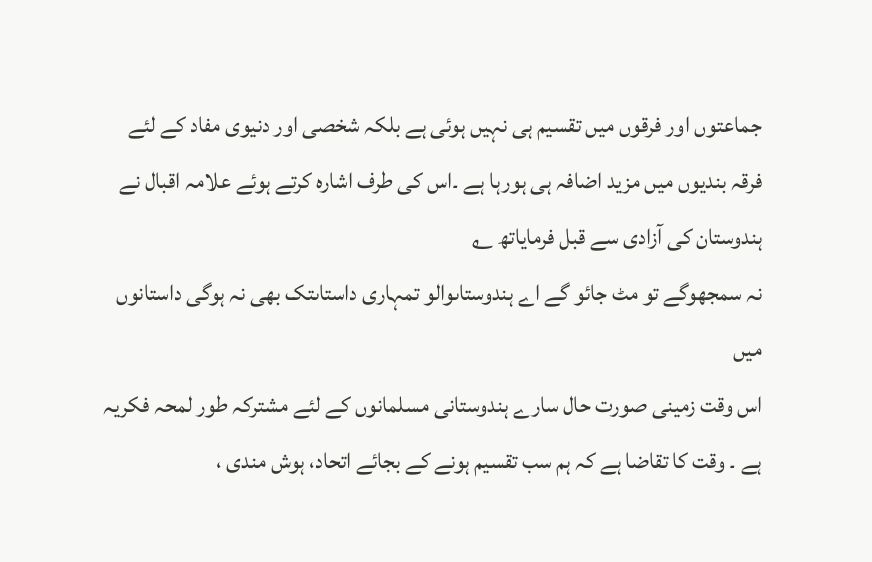جماعتوں اور فرقوں میں تقسیم ہی نہیں ہوئی ہے بلکہ شخصی اور دنیوی مفاد کے لئے فرقہ بندیوں میں مزید اضافہ ہی ہورہا ہے ۔اس کی طرف اشارہ کرتے ہوئے علامہ اقبال نے ہندوستان کی آزادی سے قبل فرمایاتھ ؎
نہ سمجھوگے تو مٹ جائو گے اے ہندوستاںوالو تمہاری داستاںتک بھی نہ ہوگی داستانوں میں
اس وقت زمینی صورت حال سارے ہندوستانی مسلمانوں کے لئے مشترکہ طور لمحہ فکریہ ہے ۔ وقت کا تقاضا ہے کہ ہم سب تقسیم ہونے کے بجائے اتحاد، ہوش مندی ،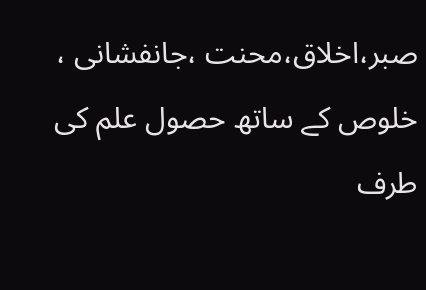صبر،اخلاق،محنت ،جانفشانی ، خلوص کے ساتھ حصول علم کی طرف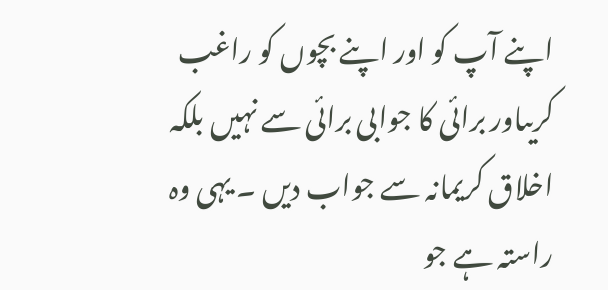اپنے آپ کو اور اپنے بچوں کو راغب کریںاور برائی کا جوابی برائی سے نہیں بلکہ اخلاق کریمانہ سے جواب دیں ۔ یہی وہ راستہ ہے جو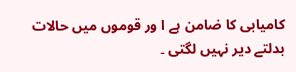کامیابی کا ضامن ہے ا ور قوموں میں حالات بدلتے دیر نہیں لگتی ۔